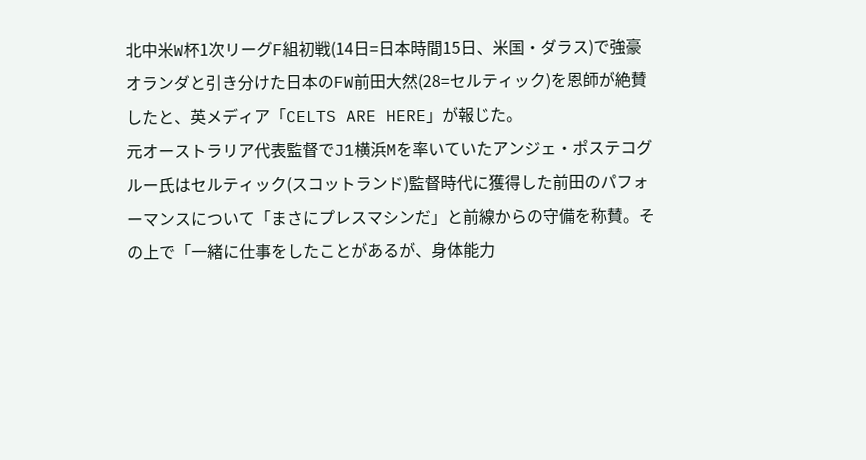北中米W杯1次リーグF組初戦(14日=日本時間15日、米国・ダラス)で強豪オランダと引き分けた日本のFW前田大然(28=セルティック)を恩師が絶賛したと、英メディア「CELTS ARE HERE」が報じた。
元オーストラリア代表監督でJ1横浜Mを率いていたアンジェ・ポステコグルー氏はセルティック(スコットランド)監督時代に獲得した前田のパフォーマンスについて「まさにプレスマシンだ」と前線からの守備を称賛。その上で「一緒に仕事をしたことがあるが、身体能力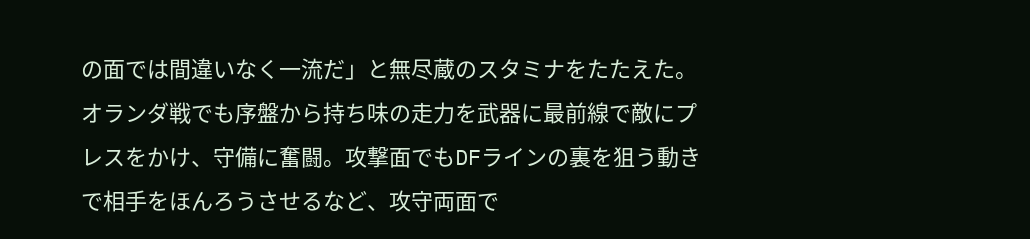の面では間違いなく一流だ」と無尽蔵のスタミナをたたえた。
オランダ戦でも序盤から持ち味の走力を武器に最前線で敵にプレスをかけ、守備に奮闘。攻撃面でもDFラインの裏を狙う動きで相手をほんろうさせるなど、攻守両面で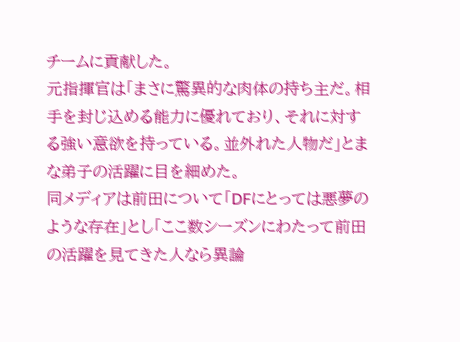チームに貢献した。
元指揮官は「まさに驚異的な肉体の持ち主だ。相手を封じ込める能力に優れており、それに対する強い意欲を持っている。並外れた人物だ」とまな弟子の活躍に目を細めた。
同メディアは前田について「DFにとっては悪夢のような存在」とし「ここ数シーズンにわたって前田の活躍を見てきた人なら異論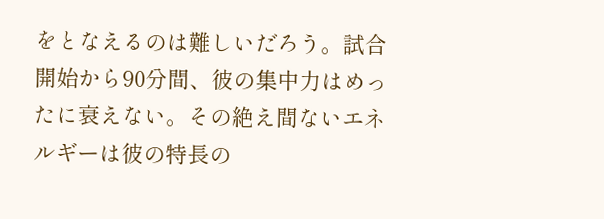をとなえるのは難しいだろう。試合開始から90分間、彼の集中力はめったに衰えない。その絶え間ないエネルギーは彼の特長の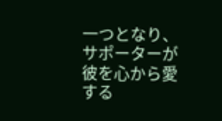一つとなり、サポーターが彼を心から愛する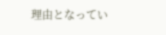理由となってい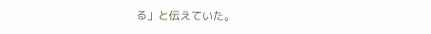る」と伝えていた。